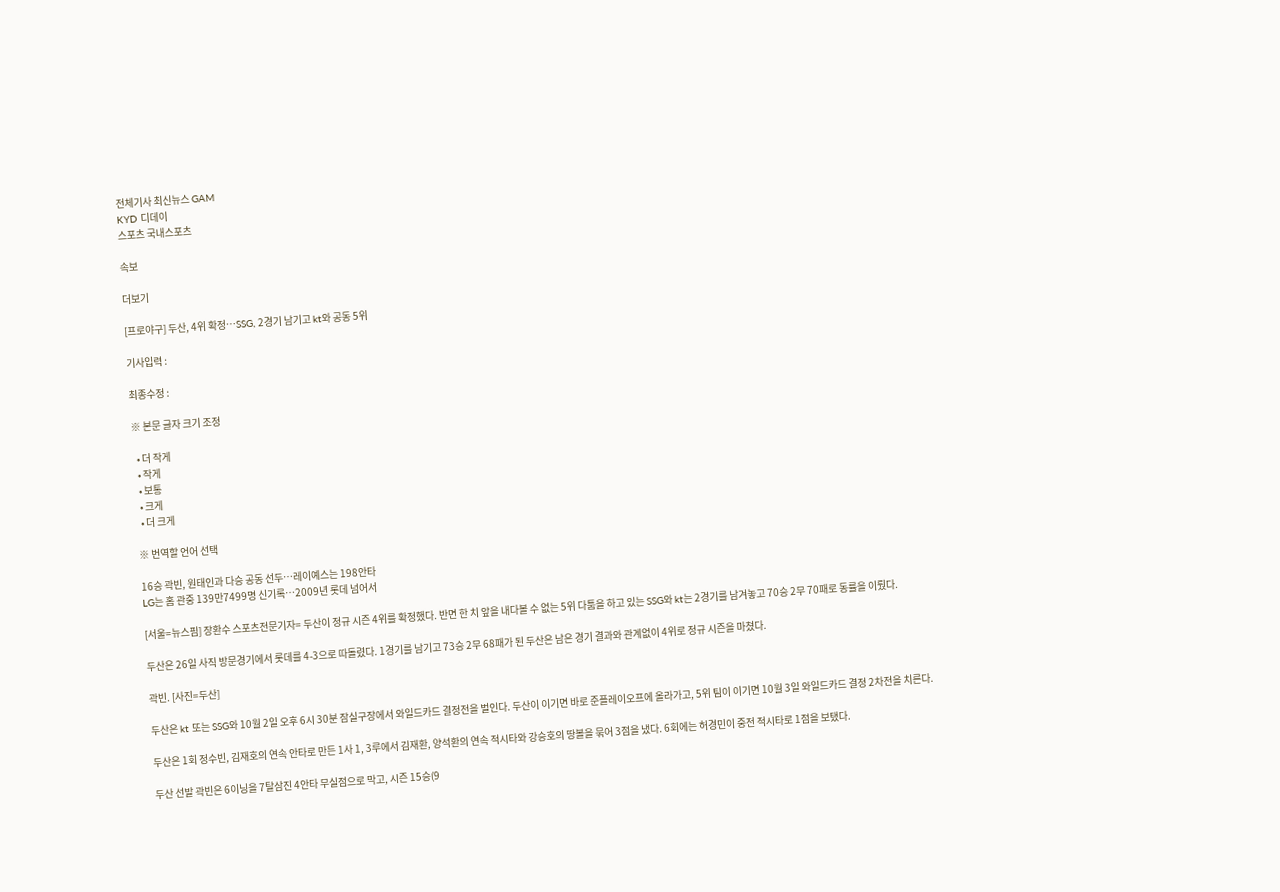전체기사 최신뉴스 GAM
KYD 디데이
스포츠 국내스포츠

속보

더보기

[프로야구] 두산, 4위 확정…SSG, 2경기 남기고 kt와 공동 5위

기사입력 :

최종수정 :

※ 본문 글자 크기 조정

  • 더 작게
  • 작게
  • 보통
  • 크게
  • 더 크게

※ 번역할 언어 선택

16승 곽빈, 원태인과 다승 공동 선두…레이예스는 198안타
LG는 홈 관중 139만7499명 신기록…2009년 롯데 넘어서

[서울=뉴스핌] 장환수 스포츠전문기자= 두산이 정규 시즌 4위를 확정했다. 반면 한 치 앞을 내다볼 수 없는 5위 다툼을 하고 있는 SSG와 kt는 2경기를 남겨놓고 70승 2무 70패로 동률을 이뤘다.

두산은 26일 사직 방문경기에서 롯데를 4-3으로 따돌렸다. 1경기를 남기고 73승 2무 68패가 된 두산은 남은 경기 결과와 관계없이 4위로 정규 시즌을 마쳤다.

곽빈. [사진=두산]

두산은 kt 또는 SSG와 10월 2일 오후 6시 30분 잠실구장에서 와일드카드 결정전을 벌인다. 두산이 이기면 바로 준플레이오프에 올라가고, 5위 팀이 이기면 10월 3일 와일드카드 결정 2차전을 치른다.

두산은 1회 정수빈, 김재호의 연속 안타로 만든 1사 1, 3루에서 김재환, 양석환의 연속 적시타와 강승호의 땅볼을 묶어 3점을 냈다. 6회에는 허경민이 중전 적시타로 1점을 보탰다.

두산 선발 곽빈은 6이닝을 7탈삼진 4안타 무실점으로 막고, 시즌 15승(9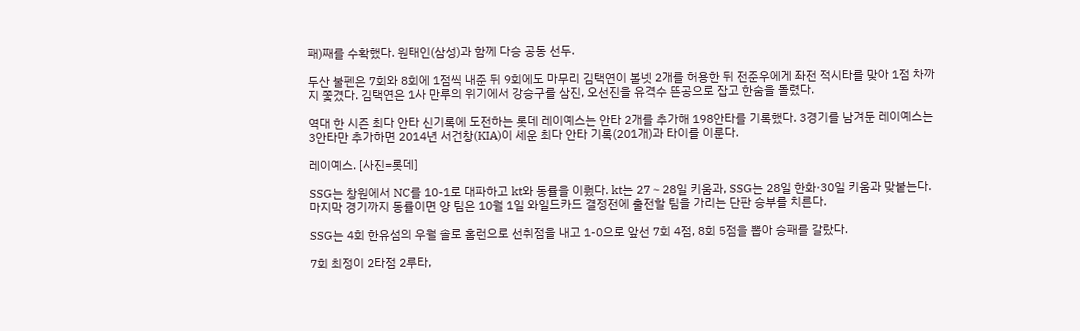패)째를 수확했다. 원태인(삼성)과 함께 다승 공동 선두.

두산 불펜은 7회와 8회에 1점씩 내준 뒤 9회에도 마무리 김택연이 볼넷 2개를 허용한 뒤 전준우에게 좌전 적시타를 맞아 1점 차까지 쫓겼다. 김택연은 1사 만루의 위기에서 강승구를 삼진, 오선진을 유격수 뜬공으로 잡고 한숨을 돌렸다.

역대 한 시즌 최다 안타 신기록에 도전하는 롯데 레이예스는 안타 2개를 추가해 198안타를 기록했다. 3경기를 남겨둔 레이예스는 3안타만 추가하면 2014년 서건창(KIA)이 세운 최다 안타 기록(201개)과 타이를 이룬다.

레이예스. [사진=롯데]

SSG는 창원에서 NC를 10-1로 대파하고 kt와 동률을 이뤘다. kt는 27∼28일 키움과, SSG는 28일 한화·30일 키움과 맞붙는다. 마지막 경기까지 동률이면 양 팀은 10월 1일 와일드카드 결정전에 출전할 팀을 가리는 단판 승부를 치른다.

SSG는 4회 한유섬의 우월 솔로 홈런으로 선취점을 내고 1-0으로 앞선 7회 4점, 8회 5점을 뽑아 승패를 갈랐다.

7회 최정이 2타점 2루타,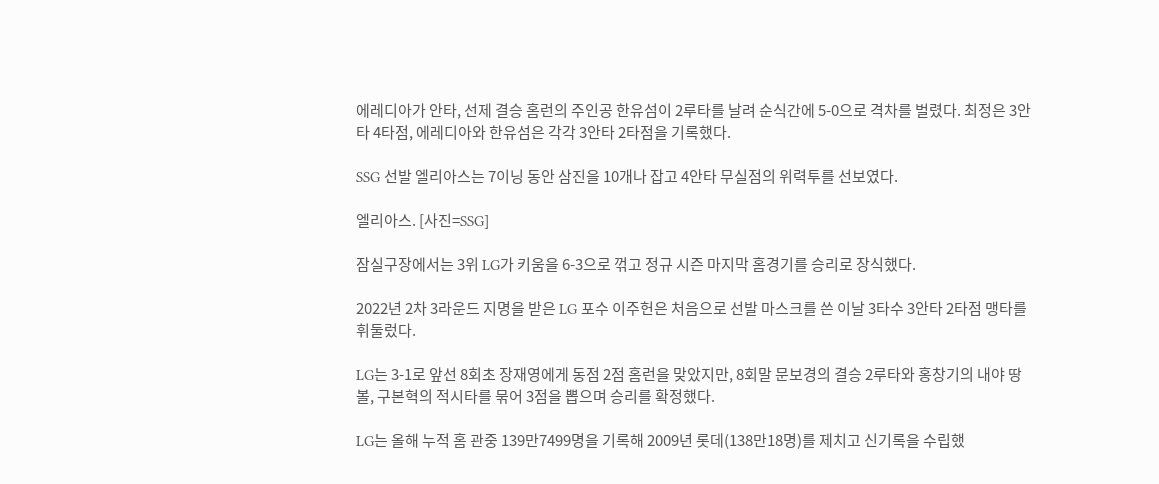에레디아가 안타, 선제 결승 홈런의 주인공 한유섬이 2루타를 날려 순식간에 5-0으로 격차를 벌렸다. 최정은 3안타 4타점, 에레디아와 한유섬은 각각 3안타 2타점을 기록했다.

SSG 선발 엘리아스는 7이닝 동안 삼진을 10개나 잡고 4안타 무실점의 위력투를 선보였다.

엘리아스. [사진=SSG]

잠실구장에서는 3위 LG가 키움을 6-3으로 꺾고 정규 시즌 마지막 홈경기를 승리로 장식했다.

2022년 2차 3라운드 지명을 받은 LG 포수 이주헌은 처음으로 선발 마스크를 쓴 이날 3타수 3안타 2타점 맹타를 휘둘렀다.

LG는 3-1로 앞선 8회초 장재영에게 동점 2점 홈런을 맞았지만, 8회말 문보경의 결승 2루타와 홍창기의 내야 땅볼, 구본혁의 적시타를 묶어 3점을 뽑으며 승리를 확정했다.

LG는 올해 누적 홈 관중 139만7499명을 기록해 2009년 롯데(138만18명)를 제치고 신기록을 수립했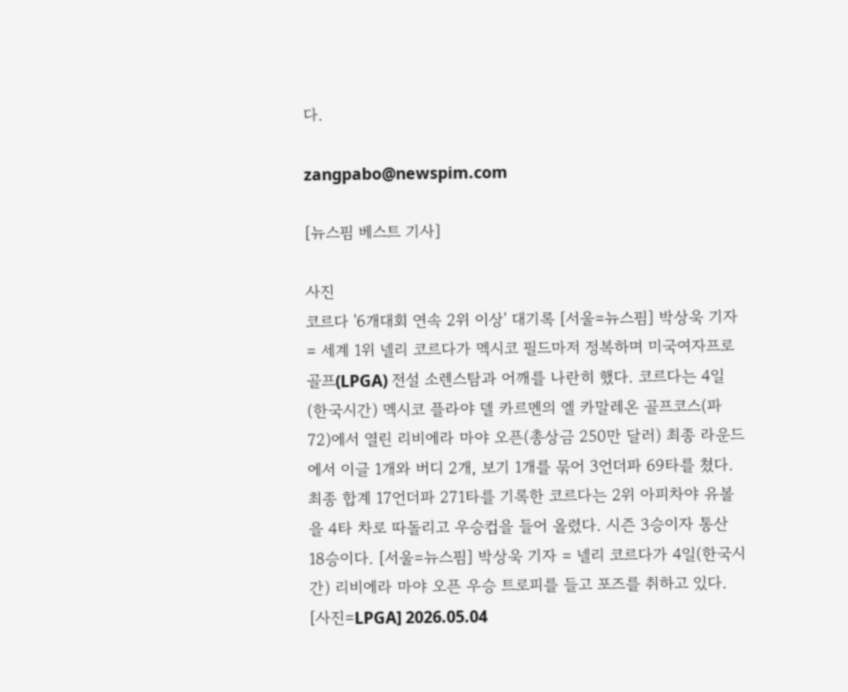다.

zangpabo@newspim.com

[뉴스핌 베스트 기사]

사진
코르다 '6개대회 연속 2위 이상' 대기록 [서울=뉴스핌] 박상욱 기자 = 세계 1위 넬리 코르다가 멕시코 필드마저 정복하며 미국여자프로골프(LPGA) 전설 소렌스탐과 어깨를 나란히 했다. 코르다는 4일(한국시간) 멕시코 플라야 델 카르멘의 엘 카말레온 골프코스(파72)에서 열린 리비에라 마야 오픈(총상금 250만 달러) 최종 라운드에서 이글 1개와 버디 2개, 보기 1개를 묶어 3언더파 69타를 쳤다. 최종 합계 17언더파 271타를 기록한 코르다는 2위 아피차야 유볼을 4타 차로 따돌리고 우승컵을 들어 올렸다. 시즌 3승이자 통산 18승이다. [서울=뉴스핌] 박상욱 기자 = 넬리 코르다가 4일(한국시간) 리비에라 마야 오픈 우승 트로피를 들고 포즈를 취하고 있다. [사진=LPGA] 2026.05.04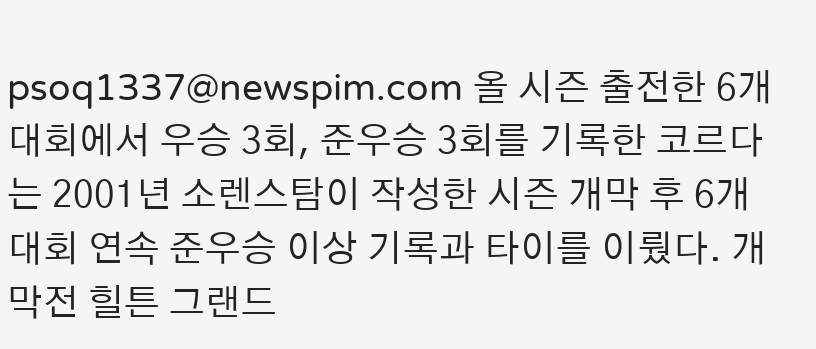psoq1337@newspim.com 올 시즌 출전한 6개 대회에서 우승 3회, 준우승 3회를 기록한 코르다는 2001년 소렌스탐이 작성한 시즌 개막 후 6개 대회 연속 준우승 이상 기록과 타이를 이뤘다. 개막전 힐튼 그랜드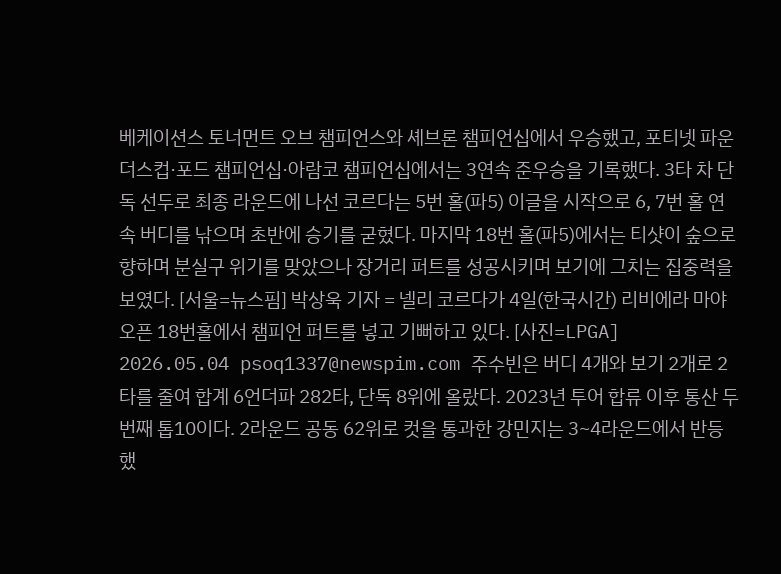베케이션스 토너먼트 오브 챔피언스와 셰브론 챔피언십에서 우승했고, 포티넷 파운더스컵·포드 챔피언십·아람코 챔피언십에서는 3연속 준우승을 기록했다. 3타 차 단독 선두로 최종 라운드에 나선 코르다는 5번 홀(파5) 이글을 시작으로 6, 7번 홀 연속 버디를 낚으며 초반에 승기를 굳혔다. 마지막 18번 홀(파5)에서는 티샷이 숲으로 향하며 분실구 위기를 맞았으나 장거리 퍼트를 성공시키며 보기에 그치는 집중력을 보였다. [서울=뉴스핌] 박상욱 기자 = 넬리 코르다가 4일(한국시간) 리비에라 마야 오픈 18번홀에서 챔피언 퍼트를 넣고 기뻐하고 있다. [사진=LPGA] 2026.05.04 psoq1337@newspim.com 주수빈은 버디 4개와 보기 2개로 2타를 줄여 합계 6언더파 282타, 단독 8위에 올랐다. 2023년 투어 합류 이후 통산 두 번째 톱10이다. 2라운드 공동 62위로 컷을 통과한 강민지는 3~4라운드에서 반등했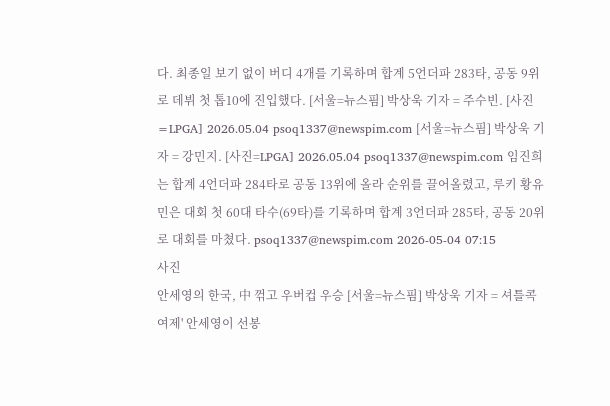다. 최종일 보기 없이 버디 4개를 기록하며 합계 5언더파 283타, 공동 9위로 데뷔 첫 톱10에 진입했다. [서울=뉴스핌] 박상욱 기자 = 주수빈. [사진=LPGA] 2026.05.04 psoq1337@newspim.com [서울=뉴스핌] 박상욱 기자 = 강민지. [사진=LPGA] 2026.05.04 psoq1337@newspim.com 임진희는 합계 4언더파 284타로 공동 13위에 올라 순위를 끌어올렸고, 루키 황유민은 대회 첫 60대 타수(69타)를 기록하며 합계 3언더파 285타, 공동 20위로 대회를 마쳤다. psoq1337@newspim.com 2026-05-04 07:15
사진
안세영의 한국, 中 꺾고 우버컵 우승 [서울=뉴스핌] 박상욱 기자 = 셔틀콕 여제' 안세영이 선봉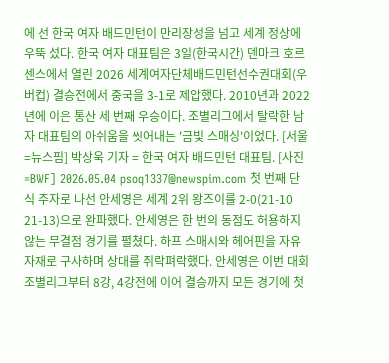에 선 한국 여자 배드민턴이 만리장성을 넘고 세계 정상에 우뚝 섰다. 한국 여자 대표팀은 3일(한국시간) 덴마크 호르센스에서 열린 2026 세계여자단체배드민턴선수권대회(우버컵) 결승전에서 중국을 3-1로 제압했다. 2010년과 2022년에 이은 통산 세 번째 우승이다. 조별리그에서 탈락한 남자 대표팀의 아쉬움을 씻어내는 '금빛 스매싱'이었다. [서울=뉴스핌] 박상욱 기자 = 한국 여자 배드민턴 대표팀. [사진=BWF] 2026.05.04 psoq1337@newspim.com 첫 번째 단식 주자로 나선 안세영은 세계 2위 왕즈이를 2-0(21-10 21-13)으로 완파했다. 안세영은 한 번의 동점도 허용하지 않는 무결점 경기를 펼쳤다. 하프 스매시와 헤어핀을 자유자재로 구사하며 상대를 쥐락펴락했다. 안세영은 이번 대회 조별리그부터 8강, 4강전에 이어 결승까지 모든 경기에 첫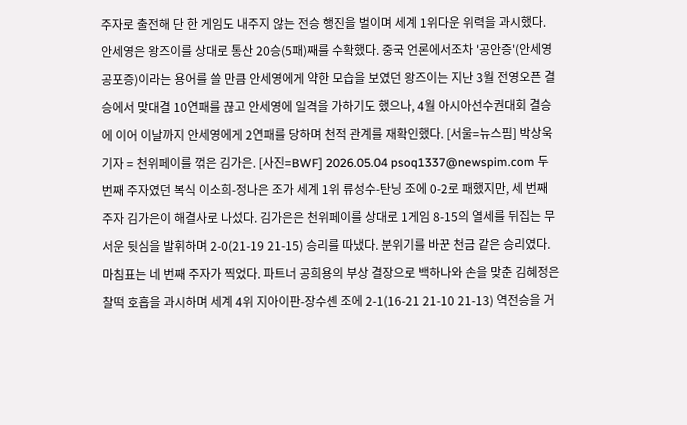주자로 출전해 단 한 게임도 내주지 않는 전승 행진을 벌이며 세계 1위다운 위력을 과시했다. 안세영은 왕즈이를 상대로 통산 20승(5패)째를 수확했다. 중국 언론에서조차 '공안증'(안세영 공포증)이라는 용어를 쓸 만큼 안세영에게 약한 모습을 보였던 왕즈이는 지난 3월 전영오픈 결승에서 맞대결 10연패를 끊고 안세영에 일격을 가하기도 했으나, 4월 아시아선수권대회 결승에 이어 이날까지 안세영에게 2연패를 당하며 천적 관계를 재확인했다. [서울=뉴스핌] 박상욱 기자 = 천위페이를 꺾은 김가은. [사진=BWF] 2026.05.04 psoq1337@newspim.com 두 번째 주자였던 복식 이소희-정나은 조가 세계 1위 류성수-탄닝 조에 0-2로 패했지만, 세 번째 주자 김가은이 해결사로 나섰다. 김가은은 천위페이를 상대로 1게임 8-15의 열세를 뒤집는 무서운 뒷심을 발휘하며 2-0(21-19 21-15) 승리를 따냈다. 분위기를 바꾼 천금 같은 승리였다. 마침표는 네 번째 주자가 찍었다. 파트너 공희용의 부상 결장으로 백하나와 손을 맞춘 김혜정은 찰떡 호흡을 과시하며 세계 4위 지아이판-장수셴 조에 2-1(16-21 21-10 21-13) 역전승을 거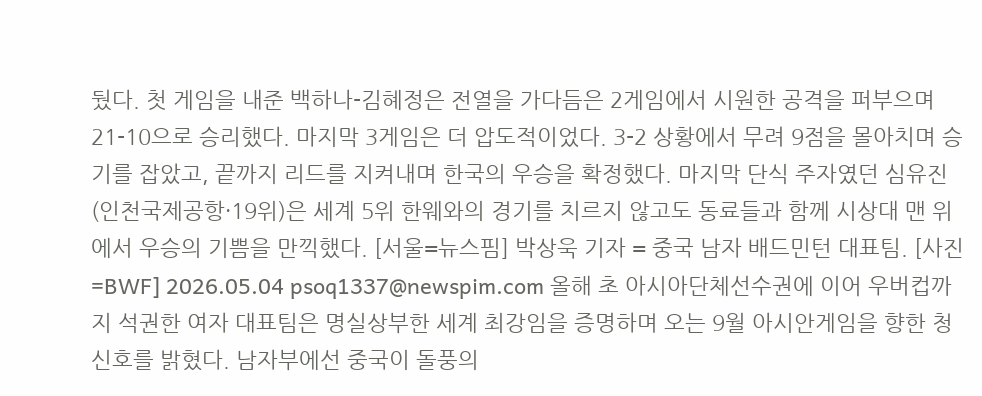뒀다. 첫 게임을 내준 백하나-김혜정은 전열을 가다듬은 2게임에서 시원한 공격을 퍼부으며 21-10으로 승리했다. 마지막 3게임은 더 압도적이었다. 3-2 상황에서 무려 9점을 몰아치며 승기를 잡았고, 끝까지 리드를 지켜내며 한국의 우승을 확정했다. 마지막 단식 주자였던 심유진(인천국제공항·19위)은 세계 5위 한웨와의 경기를 치르지 않고도 동료들과 함께 시상대 맨 위에서 우승의 기쁨을 만끽했다. [서울=뉴스핌] 박상욱 기자 = 중국 남자 배드민턴 대표팀. [사진=BWF] 2026.05.04 psoq1337@newspim.com 올해 초 아시아단체선수권에 이어 우버컵까지 석권한 여자 대표팀은 명실상부한 세계 최강임을 증명하며 오는 9월 아시안게임을 향한 청신호를 밝혔다. 남자부에선 중국이 돌풍의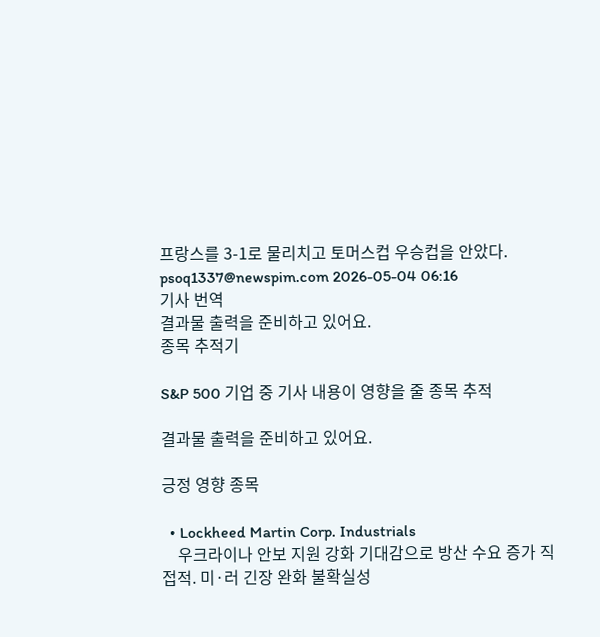프랑스를 3-1로 물리치고 토머스컵 우승컵을 안았다.  psoq1337@newspim.com 2026-05-04 06:16
기사 번역
결과물 출력을 준비하고 있어요.
종목 추적기

S&P 500 기업 중 기사 내용이 영향을 줄 종목 추적

결과물 출력을 준비하고 있어요.

긍정 영향 종목

  • Lockheed Martin Corp. Industrials
    우크라이나 안보 지원 강화 기대감으로 방산 수요 증가 직접적. 미·러 긴장 완화 불확실성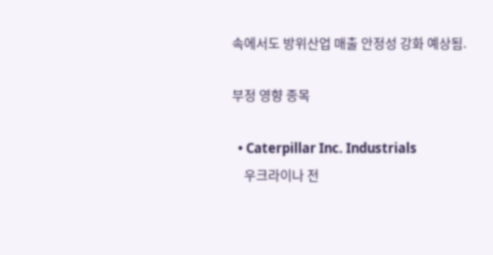속에서도 방위산업 매출 안정성 강화 예상됨.

부정 영향 종목

  • Caterpillar Inc. Industrials
    우크라이나 전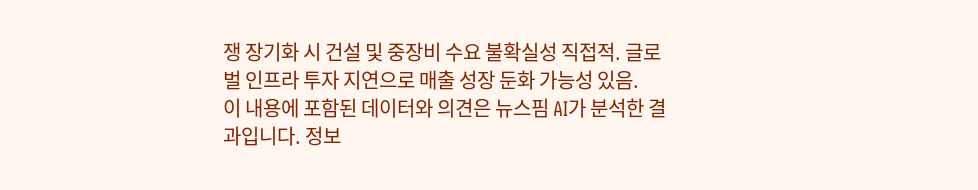쟁 장기화 시 건설 및 중장비 수요 불확실성 직접적. 글로벌 인프라 투자 지연으로 매출 성장 둔화 가능성 있음.
이 내용에 포함된 데이터와 의견은 뉴스핌 AI가 분석한 결과입니다. 정보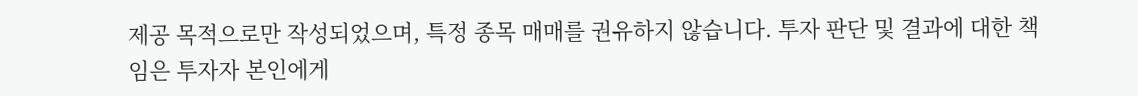제공 목적으로만 작성되었으며, 특정 종목 매매를 권유하지 않습니다. 투자 판단 및 결과에 대한 책임은 투자자 본인에게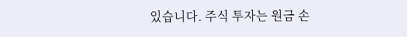있습니다. 주식 투자는 원금 손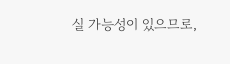실 가능성이 있으므로,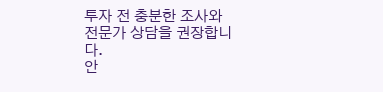투자 전 충분한 조사와 전문가 상담을 권장합니다.
안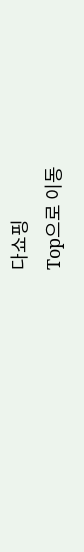다쇼핑
Top으로 이동